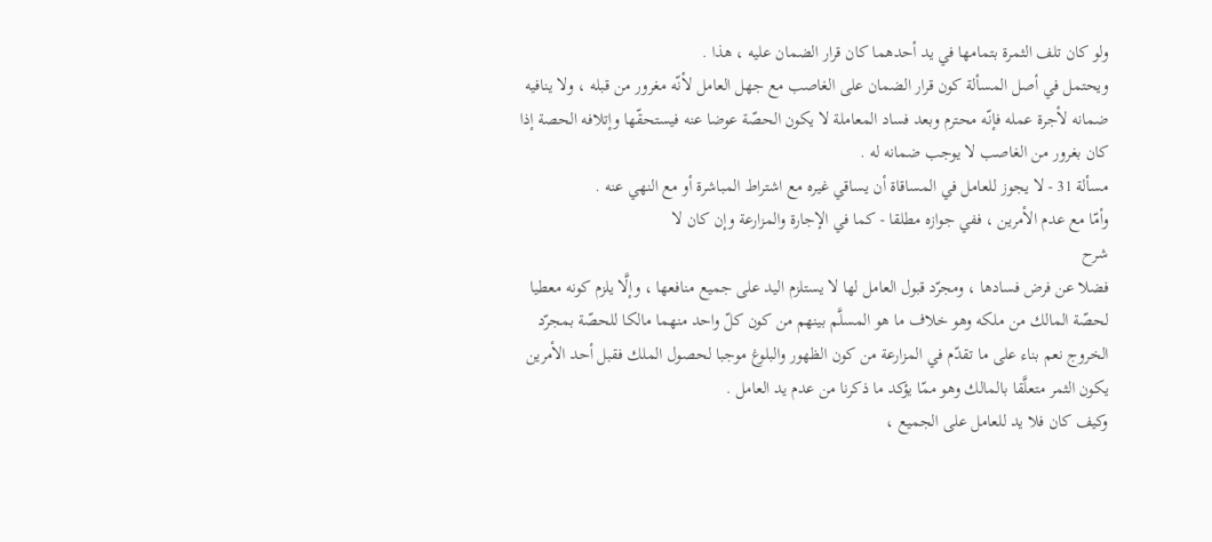ولو كان تلف الثمرة بتمامها في يد أحدهما كان قرار الضمان عليه ، هذا .
ويحتمل في أصل المسألة كون قرار الضمان على الغاصب مع جهل العامل لأنّه مغرور من قبله ، ولا ينافيه ضمانه لأجرة عمله فإنّه محترم وبعد فساد المعاملة لا يكون الحصّة عوضا عنه فيستحقّها وإتلافه الحصة إذا كان بغرور من الغاصب لا يوجب ضمانه له .
مسألة 31 - لا يجوز للعامل في المساقاة أن يساقي غيره مع اشتراط المباشرة أو مع النهي عنه .
وأمّا مع عدم الأمرين ، ففي جوازه مطلقا - كما في الإجارة والمزارعة وإن كان لا
شرح
فضلا عن فرض فسادها ، ومجرّد قبول العامل لها لا يستلزم اليد على جميع منافعها ، وإلَّا يلزم كونه معطيا لحصّة المالك من ملكه وهو خلاف ما هو المسلَّم بينهم من كون كلّ واحد منهما مالكا للحصّة بمجرّد الخروج نعم بناء على ما تقدّم في المزارعة من كون الظهور والبلوغ موجبا لحصول الملك فقبل أحد الأمرين يكون الثمر متعلَّقا بالمالك وهو ممّا يؤكد ما ذكرنا من عدم يد العامل .
وكيف كان فلا يد للعامل على الجميع ،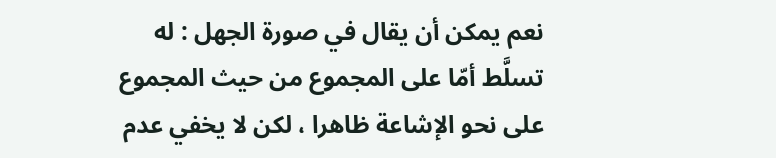نعم يمكن أن يقال في صورة الجهل : له تسلَّط أمّا على المجموع من حيث المجموع على نحو الإشاعة ظاهرا ، لكن لا يخفي عدم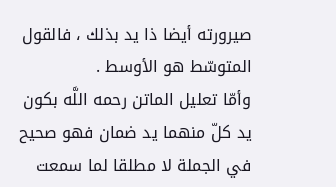صيرورته أيضا ذا يد بذلك ، فالقول المتوسّط هو الأوسط .
وأمّا تعليل الماتن رحمه اللَّه بكون يد كلّ منهما يد ضمان فهو صحيح في الجملة لا مطلقا لما سمعت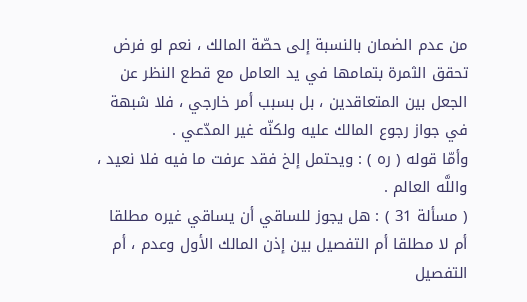من عدم الضمان بالنسبة إلى حصّة المالك ، نعم لو فرض تحقق الثمرة بتمامها في يد العامل مع قطع النظر عن الجعل بين المتعاقدين ، بل بسبب أمر خارجي ، فلا شبهة في جواز رجوع المالك عليه ولكنّه غير المدّعي .
وأمّا قوله ( ره ) : ويحتمل إلخ فقد عرفت ما فيه فلا نعيد ، واللَّه العالم .
( مسألة 31 ) : هل يجوز للساقي أن يساقي غيره مطلقا أم لا مطلقا أم التفصيل بين إذن المالك الأول وعدم ، أم التفصيل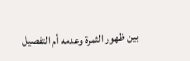بين ظهور الثمرة وعدمه أم التفصيل